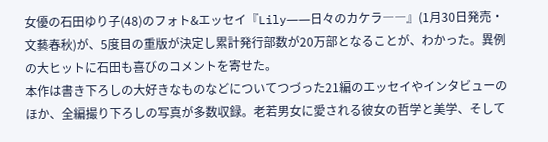女優の石田ゆり子(48)のフォト&エッセイ『Lily――日々のカケラ――』(1月30日発売・文藝春秋)が、5度目の重版が決定し累計発行部数が20万部となることが、わかった。異例の大ヒットに石田も喜びのコメントを寄せた。
本作は書き下ろしの大好きなものなどについてつづった21編のエッセイやインタビューのほか、全編撮り下ろしの写真が多数収録。老若男女に愛される彼女の哲学と美学、そして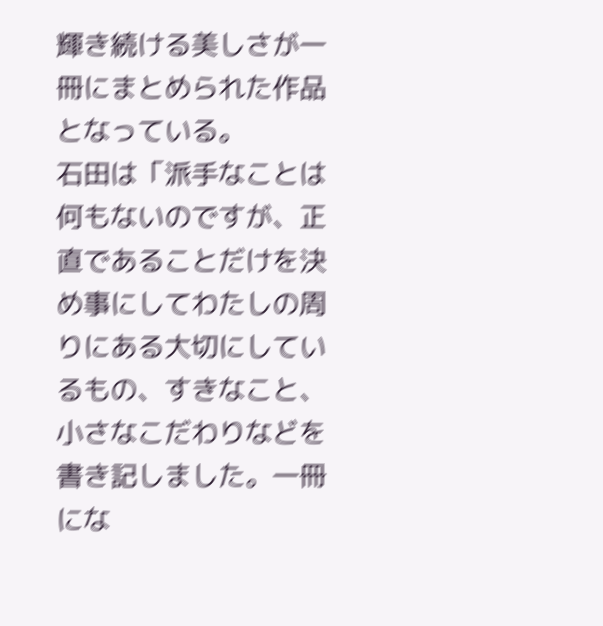輝き続ける美しさが一冊にまとめられた作品となっている。
石田は「派手なことは何もないのですが、正直であることだけを決め事にしてわたしの周りにある大切にしているもの、すきなこと、小さなこだわりなどを書き記しました。一冊にな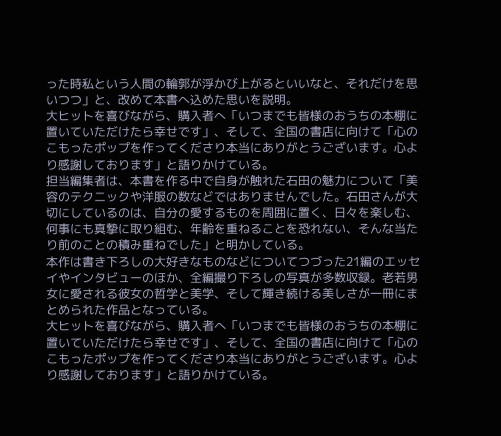った時私という人間の輪郭が浮かび上がるといいなと、それだけを思いつつ」と、改めて本書へ込めた思いを説明。
大ヒットを喜びながら、購入者へ「いつまでも皆様のおうちの本棚に置いていただけたら幸せです」、そして、全国の書店に向けて「心のこもったポップを作ってくださり本当にありがとうございます。心より感謝しております」と語りかけている。
担当編集者は、本書を作る中で自身が触れた石田の魅力について「美容のテクニックや洋服の数などではありませんでした。石田さんが大切にしているのは、自分の愛するものを周囲に置く、日々を楽しむ、何事にも真摯に取り組む、年齢を重ねることを恐れない、そんな当たり前のことの積み重ねでした」と明かしている。
本作は書き下ろしの大好きなものなどについてつづった21編のエッセイやインタビューのほか、全編撮り下ろしの写真が多数収録。老若男女に愛される彼女の哲学と美学、そして輝き続ける美しさが一冊にまとめられた作品となっている。
大ヒットを喜びながら、購入者へ「いつまでも皆様のおうちの本棚に置いていただけたら幸せです」、そして、全国の書店に向けて「心のこもったポップを作ってくださり本当にありがとうございます。心より感謝しております」と語りかけている。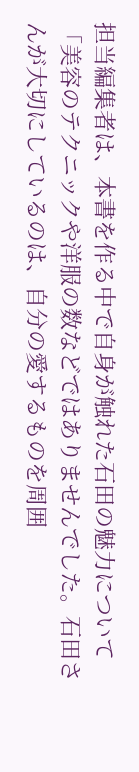担当編集者は、本書を作る中で自身が触れた石田の魅力について「美容のテクニックや洋服の数などではありませんでした。石田さんが大切にしているのは、自分の愛するものを周囲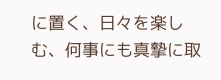に置く、日々を楽しむ、何事にも真摯に取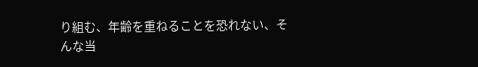り組む、年齢を重ねることを恐れない、そんな当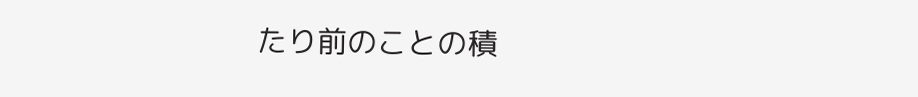たり前のことの積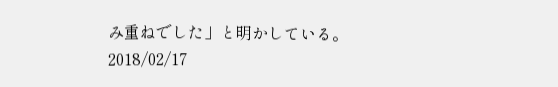み重ねでした」と明かしている。
2018/02/17